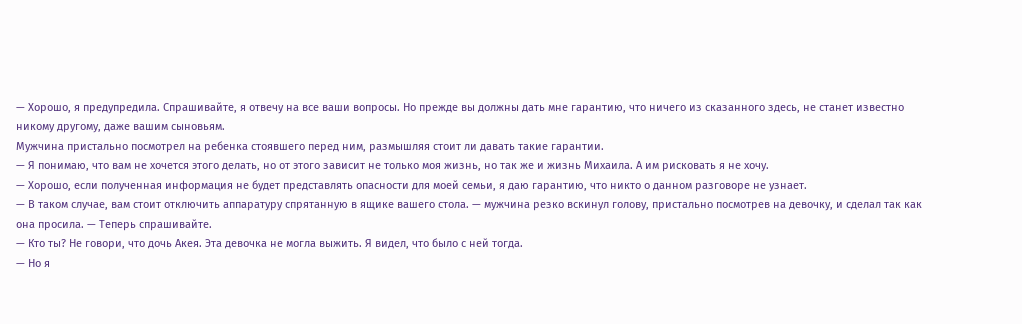— Хорошо, я предупредила. Спрашивайте, я отвечу на все ваши вопросы. Но прежде вы должны дать мне гарантию, что ничего из сказанного здесь, не станет известно никому другому, даже вашим сыновьям.
Мужчина пристально посмотрел на ребенка стоявшего перед ним, размышляя стоит ли давать такие гарантии.
— Я понимаю, что вам не хочется этого делать, но от этого зависит не только моя жизнь, но так же и жизнь Михаила. А им рисковать я не хочу.
— Хорошо, если полученная информация не будет представлять опасности для моей семьи, я даю гарантию, что никто о данном разговоре не узнает.
— В таком случае, вам стоит отключить аппаратуру спрятанную в ящике вашего стола. — мужчина резко вскинул голову, пристально посмотрев на девочку, и сделал так как она просила. — Теперь спрашивайте.
— Кто ты? Не говори, что дочь Акея. Эта девочка не могла выжить. Я видел, что было с ней тогда.
— Но я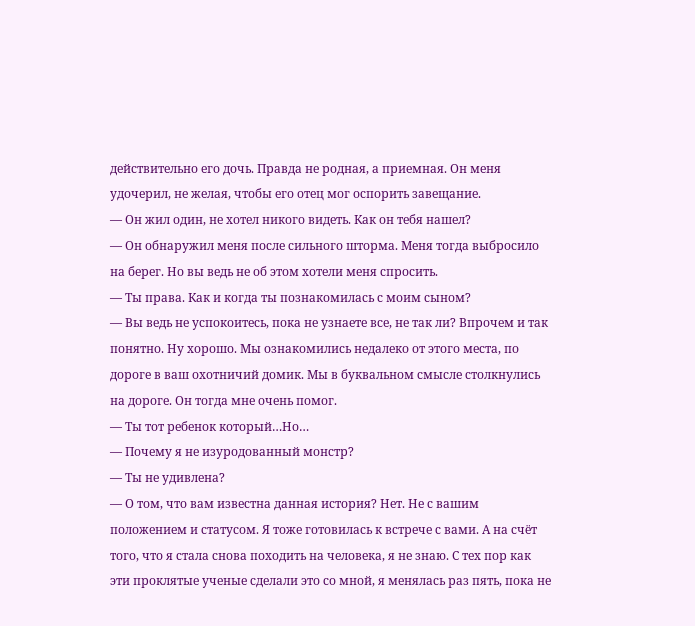действительно его дочь. Правда не родная, а приемная. Он меня удочерил, не желая, чтобы его отец мог оспорить завещание.
— Он жил один, не хотел никого видеть. Как он тебя нашел?
— Он обнаружил меня после сильного шторма. Меня тогда выбросило на берег. Но вы ведь не об этом хотели меня спросить.
— Ты права. Как и когда ты познакомилась с моим сыном?
— Вы ведь не успокоитесь, пока не узнаете все, не так ли? Впрочем и так понятно. Ну хорошо. Мы ознакомились недалеко от этого места, по дороге в ваш охотничий домик. Мы в буквальном смысле столкнулись на дороге. Он тогда мне очень помог.
— Ты тот ребенок который…Но…
— Почему я не изуродованный монстр?
— Ты не удивлена?
— О том, что вам известна данная история? Нет. Не с вашим положением и статусом. Я тоже готовилась к встрече с вами. А на счёт того, что я стала снова походить на человека, я не знаю. С тех пор как эти проклятые ученые сделали это со мной, я менялась раз пять, пока не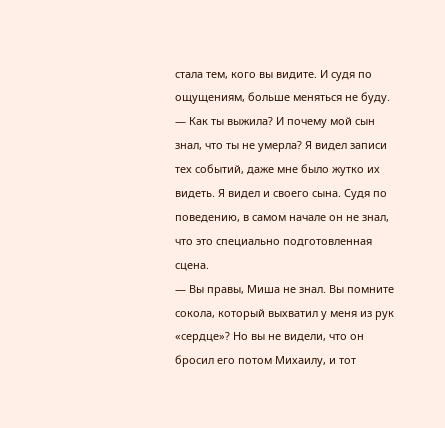стала тем, кого вы видите. И судя по ощущениям, больше меняться не буду.
— Как ты выжила? И почему мой сын знал, что ты не умерла? Я видел записи тех событий, даже мне было жутко их видеть. Я видел и своего сына. Судя по поведению, в самом начале он не знал, что это специально подготовленная сцена.
— Вы правы, Миша не знал. Вы помните сокола, который выхватил у меня из рук «сердце»? Но вы не видели, что он бросил его потом Михаилу, и тот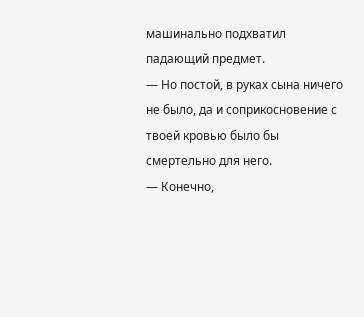машинально подхватил падающий предмет.
— Но постой, в руках сына ничего не было, да и соприкосновение с твоей кровью было бы смертельно для него.
— Конечно,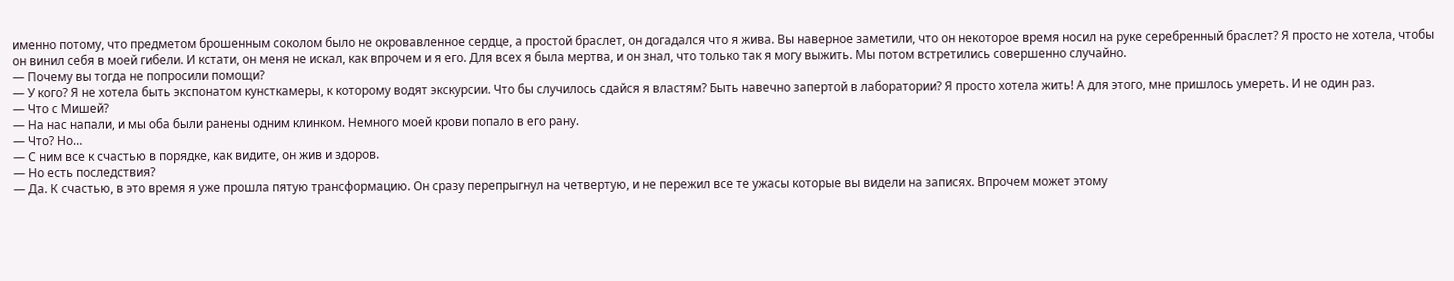именно потому, что предметом брошенным соколом было не окровавленное сердце, а простой браслет, он догадался что я жива. Вы наверное заметили, что он некоторое время носил на руке серебренный браслет? Я просто не хотела, чтобы он винил себя в моей гибели. И кстати, он меня не искал, как впрочем и я его. Для всех я была мертва, и он знал, что только так я могу выжить. Мы потом встретились совершенно случайно.
— Почему вы тогда не попросили помощи?
— У кого? Я не хотела быть экспонатом кунсткамеры, к которому водят экскурсии. Что бы случилось сдайся я властям? Быть навечно запертой в лаборатории? Я просто хотела жить! А для этого, мне пришлось умереть. И не один раз.
— Что с Мишей?
— На нас напали, и мы оба были ранены одним клинком. Немного моей крови попало в его рану.
— Что? Но…
— С ним все к счастью в порядке, как видите, он жив и здоров.
— Но есть последствия?
— Да. К счастью, в это время я уже прошла пятую трансформацию. Он сразу перепрыгнул на четвертую, и не пережил все те ужасы которые вы видели на записях. Впрочем может этому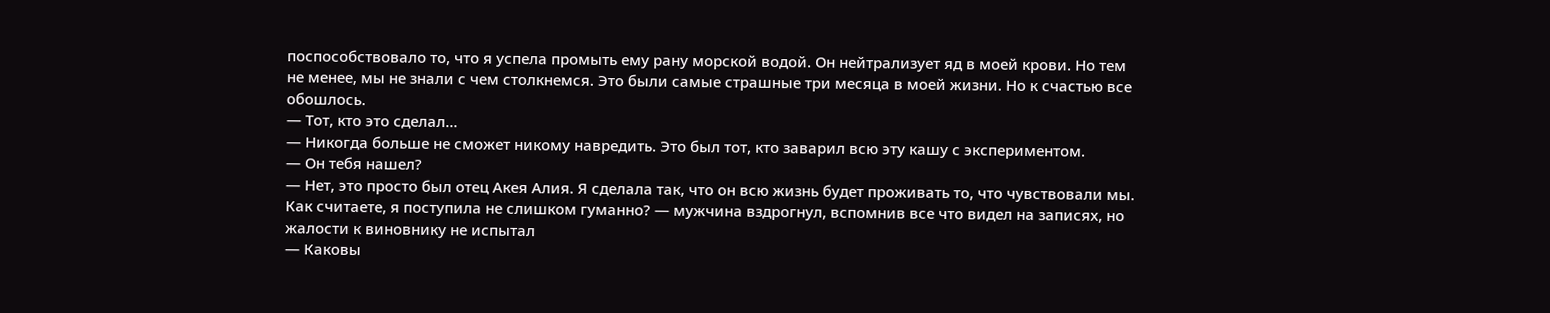поспособствовало то, что я успела промыть ему рану морской водой. Он нейтрализует яд в моей крови. Но тем не менее, мы не знали с чем столкнемся. Это были самые страшные три месяца в моей жизни. Но к счастью все обошлось.
— Тот, кто это сделал…
— Никогда больше не сможет никому навредить. Это был тот, кто заварил всю эту кашу с экспериментом.
— Он тебя нашел?
— Нет, это просто был отец Акея Алия. Я сделала так, что он всю жизнь будет проживать то, что чувствовали мы. Как считаете, я поступила не слишком гуманно? — мужчина вздрогнул, вспомнив все что видел на записях, но жалости к виновнику не испытал
— Каковы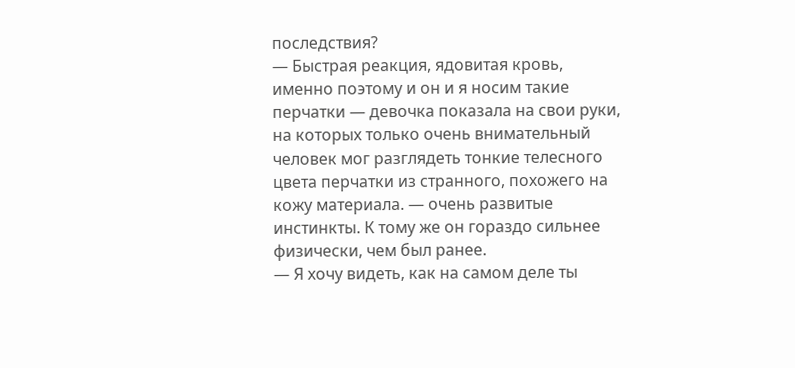последствия?
— Быстрая реакция, ядовитая кровь, именно поэтому и он и я носим такие перчатки — девочка показала на свои руки, на которых только очень внимательный человек мог разглядеть тонкие телесного цвета перчатки из странного, похожего на кожу материала. — очень развитые инстинкты. К тому же он гораздо сильнее физически, чем был ранее.
— Я хочу видеть, как на самом деле ты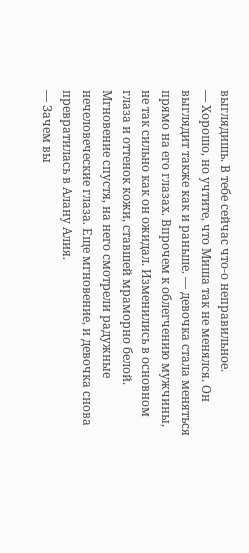выглядишь. В тебе сейчас что-о неправильное.
— Хорошо, но учтите, что Миша так не менялся. Он выглядит также как и раньше. — девочка стала меняться прямо на его глазах. Впрочем к облегчению мужчины, не так сильно как он ожидал. Изменились в основном глаза и оттенок кожи, ставшей мраморно белой. Мгновение спустя, на него смотрели радужные нечеловеческие глаза. Еще мгновение, и девочка снова превратилась в Алану Алия.
— Зачем вы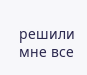решили мне все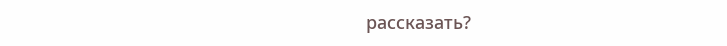рассказать?